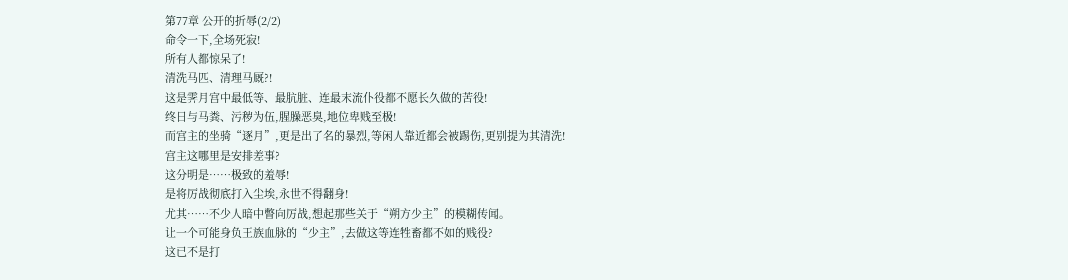第77章 公开的折辱(2/2)
命令一下,全场死寂!
所有人都惊呆了!
清洗马匹、清理马厩?!
这是霁月宫中最低等、最肮脏、连最末流仆役都不愿长久做的苦役!
终日与马粪、污秽为伍,腥臊恶臭,地位卑贱至极!
而宫主的坐骑“逐月”,更是出了名的暴烈,等闲人靠近都会被踢伤,更别提为其清洗!
宫主这哪里是安排差事?
这分明是……极致的羞辱!
是将厉战彻底打入尘埃,永世不得翻身!
尤其……不少人暗中瞥向厉战,想起那些关于“朔方少主”的模糊传闻。
让一个可能身负王族血脉的“少主”,去做这等连牲畜都不如的贱役?
这已不是打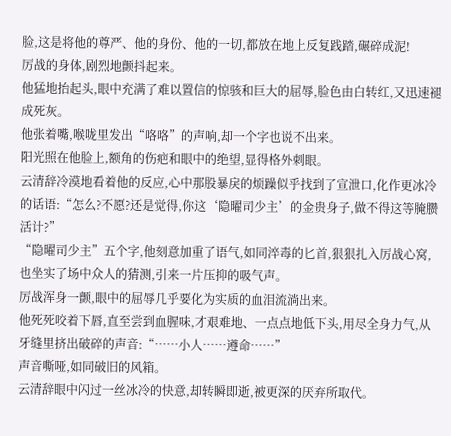脸,这是将他的尊严、他的身份、他的一切,都放在地上反复践踏,碾碎成泥!
厉战的身体,剧烈地颤抖起来。
他猛地抬起头,眼中充满了难以置信的惊骇和巨大的屈辱,脸色由白转红,又迅速褪成死灰。
他张着嘴,喉咙里发出“咯咯”的声响,却一个字也说不出来。
阳光照在他脸上,额角的伤疤和眼中的绝望,显得格外刺眼。
云清辞冷漠地看着他的反应,心中那股暴戾的烦躁似乎找到了宣泄口,化作更冰冷的话语:“怎么?不愿?还是觉得,你这‘隐曜司少主’的金贵身子,做不得这等腌臜活计?”
“隐曜司少主”五个字,他刻意加重了语气,如同淬毒的匕首,狠狠扎入厉战心窝,也坐实了场中众人的猜测,引来一片压抑的吸气声。
厉战浑身一颤,眼中的屈辱几乎要化为实质的血泪流淌出来。
他死死咬着下唇,直至尝到血腥味,才艰难地、一点点地低下头,用尽全身力气,从牙缝里挤出破碎的声音:“……小人……遵命……”
声音嘶哑,如同破旧的风箱。
云清辞眼中闪过一丝冰冷的快意,却转瞬即逝,被更深的厌弃所取代。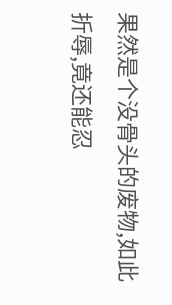果然是个没骨头的废物,如此折辱,竟还能忍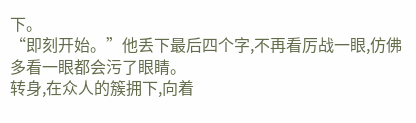下。
“即刻开始。”他丢下最后四个字,不再看厉战一眼,仿佛多看一眼都会污了眼睛。
转身,在众人的簇拥下,向着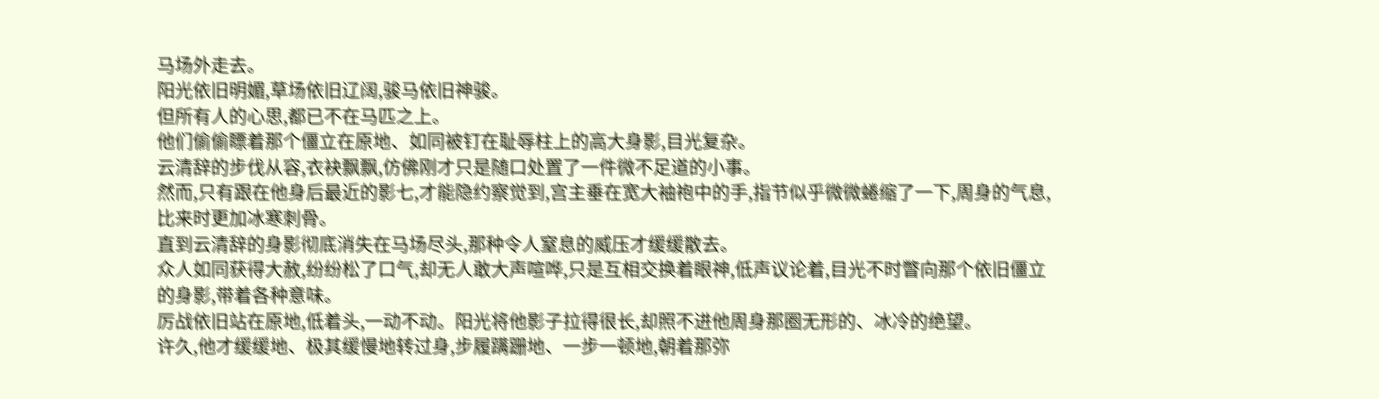马场外走去。
阳光依旧明媚,草场依旧辽阔,骏马依旧神骏。
但所有人的心思,都已不在马匹之上。
他们偷偷瞟着那个僵立在原地、如同被钉在耻辱柱上的高大身影,目光复杂。
云清辞的步伐从容,衣袂飘飘,仿佛刚才只是随口处置了一件微不足道的小事。
然而,只有跟在他身后最近的影七,才能隐约察觉到,宫主垂在宽大袖袍中的手,指节似乎微微蜷缩了一下,周身的气息,比来时更加冰寒刺骨。
直到云清辞的身影彻底消失在马场尽头,那种令人窒息的威压才缓缓散去。
众人如同获得大赦,纷纷松了口气,却无人敢大声喧哗,只是互相交换着眼神,低声议论着,目光不时瞥向那个依旧僵立的身影,带着各种意味。
厉战依旧站在原地,低着头,一动不动。阳光将他影子拉得很长,却照不进他周身那圈无形的、冰冷的绝望。
许久,他才缓缓地、极其缓慢地转过身,步履蹒跚地、一步一顿地,朝着那弥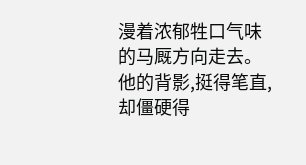漫着浓郁牲口气味的马厩方向走去。
他的背影,挺得笔直,却僵硬得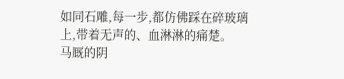如同石雕,每一步,都仿佛踩在碎玻璃上,带着无声的、血淋淋的痛楚。
马厩的阴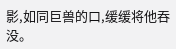影,如同巨兽的口,缓缓将他吞没。